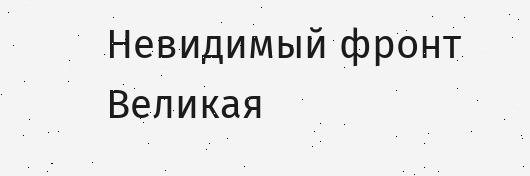Невидимый фронт
Великая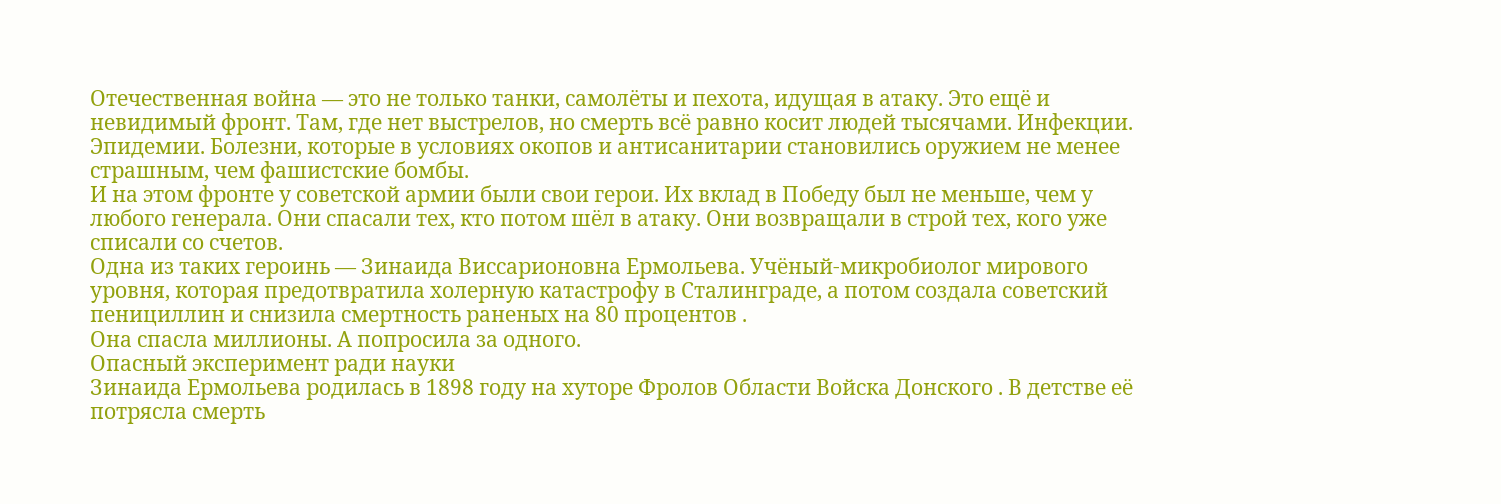Отечественная война — это не только танки, самолёты и пехота, идущая в атаку. Это ещё и невидимый фронт. Там, где нет выстрелов, но смерть всё равно косит людей тысячами. Инфекции. Эпидемии. Болезни, которые в условиях окопов и антисанитарии становились оружием не менее страшным, чем фашистские бомбы.
И на этом фронте у советской армии были свои герои. Их вклад в Победу был не меньше, чем у любого генерала. Они спасали тех, кто потом шёл в атаку. Они возвращали в строй тех, кого уже списали со счетов.
Одна из таких героинь — Зинаида Виссарионовна Ермольева. Учёный-микробиолог мирового уровня, которая предотвратила холерную катастрофу в Сталинграде, а потом создала советский пенициллин и снизила смертность раненых на 80 процентов .
Она спасла миллионы. А попросила за одного.
Опасный эксперимент ради науки
Зинаида Ермольева родилась в 1898 году на хуторе Фролов Области Войска Донского . В детстве её потрясла смерть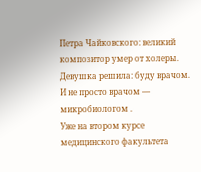Петра Чайковского: великий композитор умер от холеры. Девушка решила: буду врачом. И не просто врачом — микробиологом .
Уже на втором курсе медицинского факультета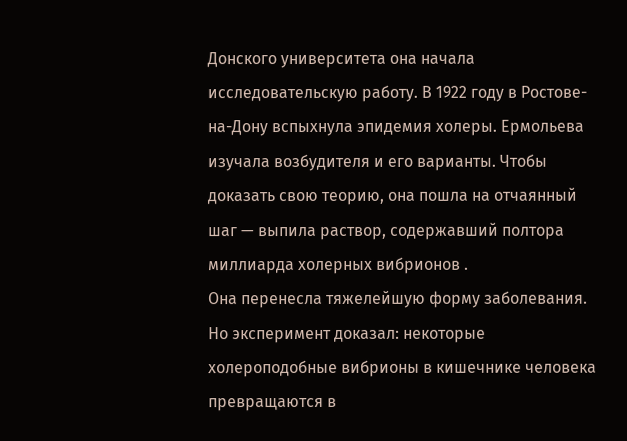Донского университета она начала исследовательскую работу. В 1922 году в Ростове-на-Дону вспыхнула эпидемия холеры. Ермольева изучала возбудителя и его варианты. Чтобы доказать свою теорию, она пошла на отчаянный шаг — выпила раствор, содержавший полтора миллиарда холерных вибрионов .
Она перенесла тяжелейшую форму заболевания. Но эксперимент доказал: некоторые холероподобные вибрионы в кишечнике человека превращаются в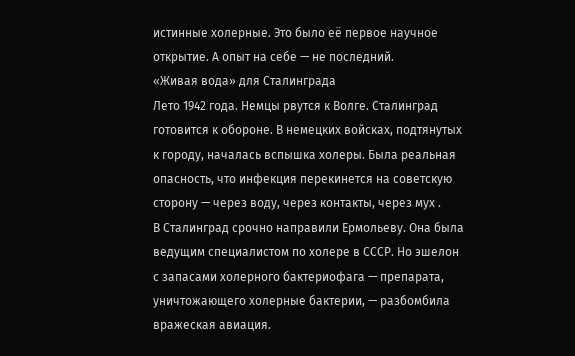истинные холерные. Это было её первое научное открытие. А опыт на себе — не последний.
«Живая вода» для Сталинграда
Лето 1942 года. Немцы рвутся к Волге. Сталинград готовится к обороне. В немецких войсках, подтянутых к городу, началась вспышка холеры. Была реальная опасность, что инфекция перекинется на советскую сторону — через воду, через контакты, через мух .
В Сталинград срочно направили Ермольеву. Она была ведущим специалистом по холере в СССР. Но эшелон с запасами холерного бактериофага — препарата, уничтожающего холерные бактерии, — разбомбила вражеская авиация.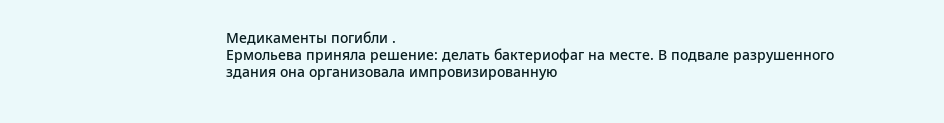Медикаменты погибли .
Ермольева приняла решение: делать бактериофаг на месте. В подвале разрушенного здания она организовала импровизированную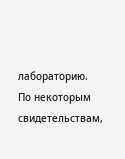лабораторию.
По некоторым свидетельствам,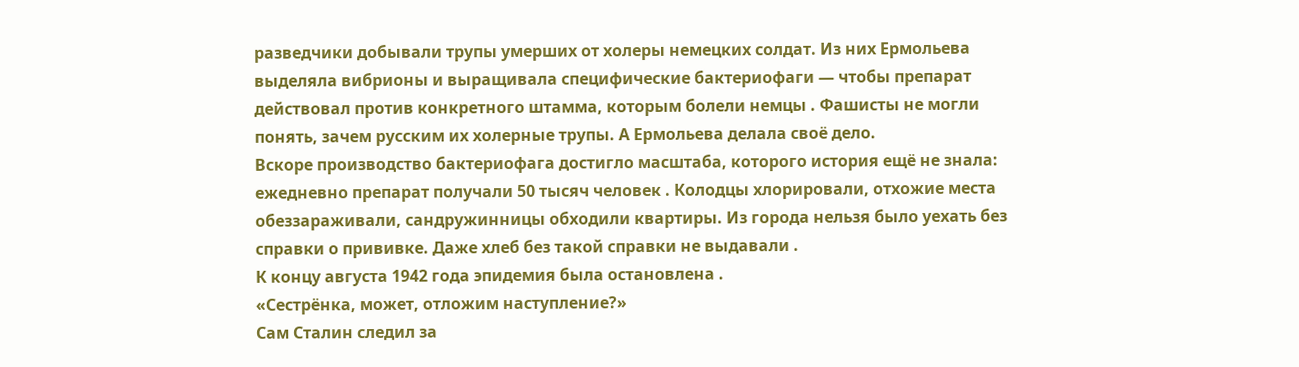разведчики добывали трупы умерших от холеры немецких солдат. Из них Ермольева выделяла вибрионы и выращивала специфические бактериофаги — чтобы препарат действовал против конкретного штамма, которым болели немцы . Фашисты не могли понять, зачем русским их холерные трупы. А Ермольева делала своё дело.
Вскоре производство бактериофага достигло масштаба, которого история ещё не знала: ежедневно препарат получали 50 тысяч человек . Колодцы хлорировали, отхожие места обеззараживали, сандружинницы обходили квартиры. Из города нельзя было уехать без справки о прививке. Даже хлеб без такой справки не выдавали .
К концу августа 1942 года эпидемия была остановлена .
«Сестрёнка, может, отложим наступление?»
Сам Сталин следил за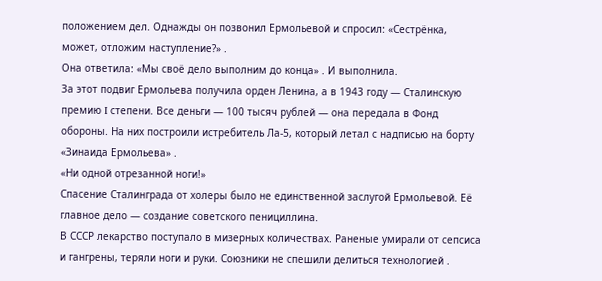положением дел. Однажды он позвонил Ермольевой и спросил: «Сестрёнка, может, отложим наступление?» .
Она ответила: «Мы своё дело выполним до конца» . И выполнила.
За этот подвиг Ермольева получила орден Ленина, а в 1943 году — Сталинскую премию I степени. Все деньги — 100 тысяч рублей — она передала в Фонд обороны. На них построили истребитель Ла-5, который летал с надписью на борту «Зинаида Ермольева» .
«Ни одной отрезанной ноги!»
Спасение Сталинграда от холеры было не единственной заслугой Ермольевой. Её главное дело — создание советского пенициллина.
В СССР лекарство поступало в мизерных количествах. Раненые умирали от сепсиса и гангрены, теряли ноги и руки. Союзники не спешили делиться технологией .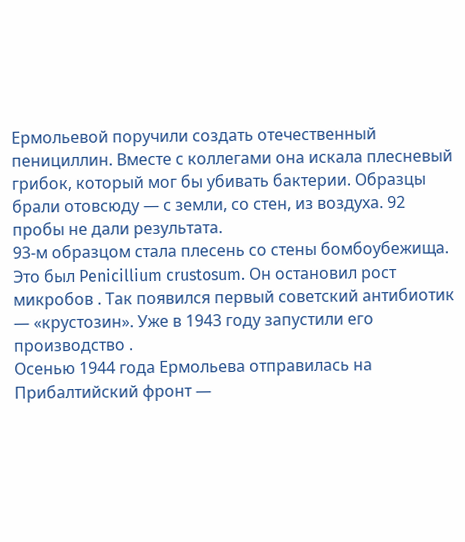Ермольевой поручили создать отечественный пенициллин. Вместе с коллегами она искала плесневый грибок, который мог бы убивать бактерии. Образцы брали отовсюду — с земли, со стен, из воздуха. 92 пробы не дали результата.
93-м образцом стала плесень со стены бомбоубежища. Это был Penicillium crustosum. Он остановил рост микробов . Так появился первый советский антибиотик — «крустозин». Уже в 1943 году запустили его производство .
Осенью 1944 года Ермольева отправилась на Прибалтийский фронт —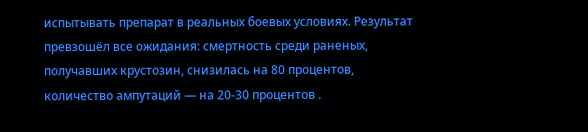испытывать препарат в реальных боевых условиях. Результат превзошёл все ожидания: смертность среди раненых, получавших крустозин, снизилась на 80 процентов, количество ампутаций — на 20-30 процентов .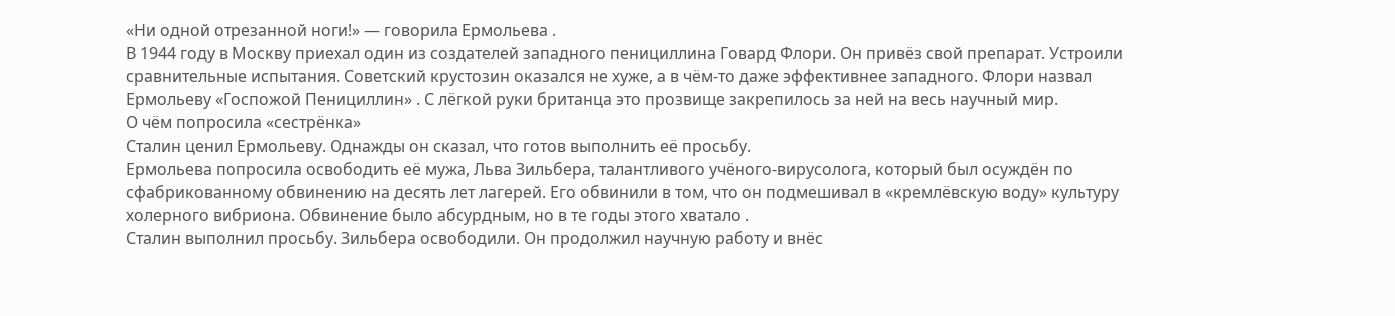«Ни одной отрезанной ноги!» — говорила Ермольева .
В 1944 году в Москву приехал один из создателей западного пенициллина Говард Флори. Он привёз свой препарат. Устроили сравнительные испытания. Советский крустозин оказался не хуже, а в чём-то даже эффективнее западного. Флори назвал Ермольеву «Госпожой Пенициллин» . С лёгкой руки британца это прозвище закрепилось за ней на весь научный мир.
О чём попросила «сестрёнка»
Сталин ценил Ермольеву. Однажды он сказал, что готов выполнить её просьбу.
Ермольева попросила освободить её мужа, Льва Зильбера, талантливого учёного-вирусолога, который был осуждён по сфабрикованному обвинению на десять лет лагерей. Его обвинили в том, что он подмешивал в «кремлёвскую воду» культуру холерного вибриона. Обвинение было абсурдным, но в те годы этого хватало .
Сталин выполнил просьбу. Зильбера освободили. Он продолжил научную работу и внёс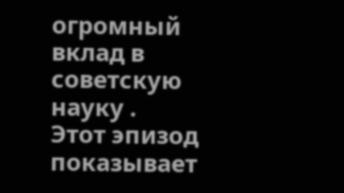огромный вклад в советскую науку .
Этот эпизод показывает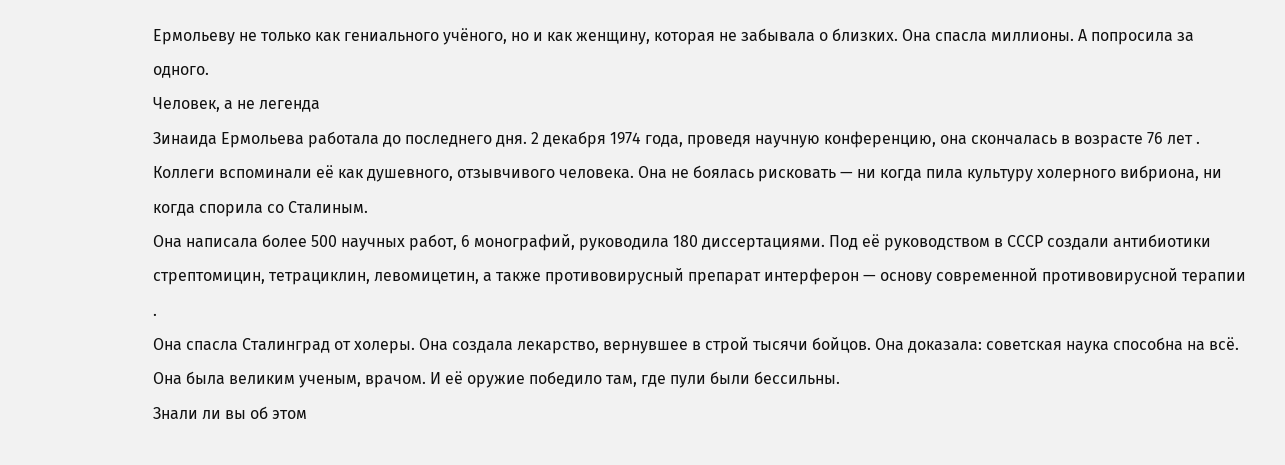Ермольеву не только как гениального учёного, но и как женщину, которая не забывала о близких. Она спасла миллионы. А попросила за одного.
Человек, а не легенда
Зинаида Ермольева работала до последнего дня. 2 декабря 1974 года, проведя научную конференцию, она скончалась в возрасте 76 лет .
Коллеги вспоминали её как душевного, отзывчивого человека. Она не боялась рисковать — ни когда пила культуру холерного вибриона, ни когда спорила со Сталиным.
Она написала более 500 научных работ, 6 монографий, руководила 180 диссертациями. Под её руководством в СССР создали антибиотики стрептомицин, тетрациклин, левомицетин, а также противовирусный препарат интерферон — основу современной противовирусной терапии .
Она спасла Сталинград от холеры. Она создала лекарство, вернувшее в строй тысячи бойцов. Она доказала: советская наука способна на всё.
Она была великим ученым, врачом. И её оружие победило там, где пули были бессильны.
Знали ли вы об этом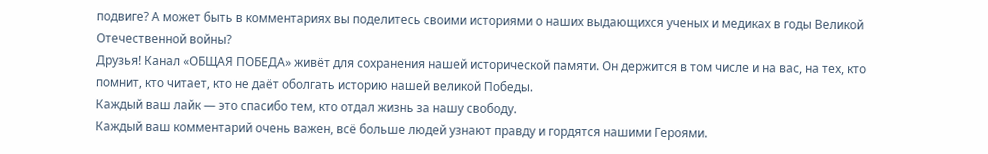подвиге? А может быть в комментариях вы поделитесь своими историями о наших выдающихся ученых и медиках в годы Великой Отечественной войны?
Друзья! Канал «ОБЩАЯ ПОБЕДА» живёт для сохранения нашей исторической памяти. Он держится в том числе и на вас, на тех, кто помнит, кто читает, кто не даёт оболгать историю нашей великой Победы.
Каждый ваш лайк — это спасибо тем, кто отдал жизнь за нашу свободу.
Каждый ваш комментарий очень важен, всё больше людей узнают правду и гордятся нашими Героями.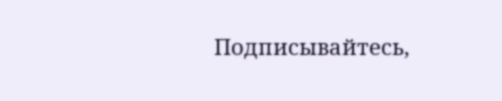Подписывайтесь,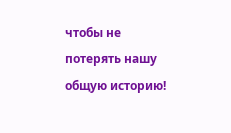чтобы не потерять нашу общую историю!